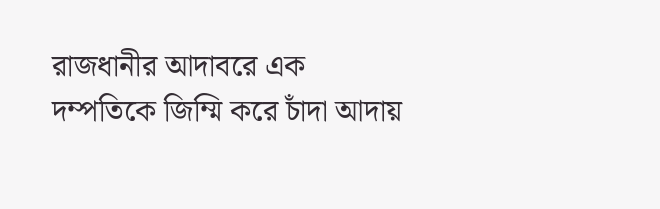রাজধানীর আদাবরে এক দম্পতিকে জিম্মি করে চাঁদা আদায়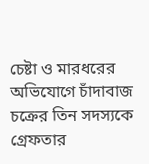চেষ্টা ও মারধরের অভিযোগে চাঁদাবাজ চক্রের তিন সদস্যকে গ্রেফতার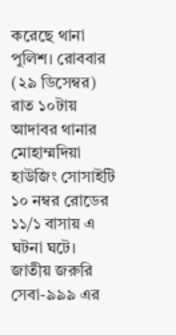করেছে থানা পুলিশ। রোববার (২৯ ডিসেম্বর) রাত ১০টায় আদাবর থানার মোহাম্মদিয়া হাউজিং সোসাইটি ১০ নম্বর রোডের ১১/১ বাসায় এ ঘটনা ঘটে। জাতীয় জরুরি সেবা-৯৯৯ এর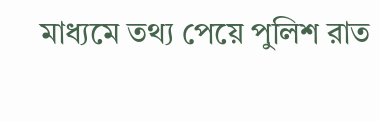মাধ্যমে তথ্য পেয়ে পুলিশ রাত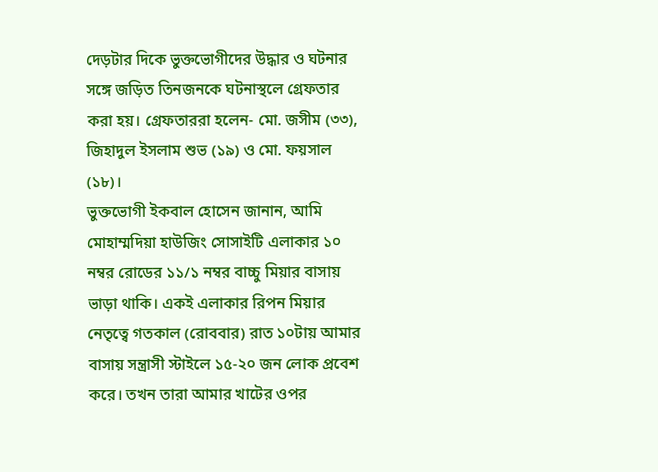দেড়টার দিকে ভুক্তভোগীদের উদ্ধার ও ঘটনার সঙ্গে জড়িত তিনজনকে ঘটনাস্থলে গ্রেফতার করা হয়। গ্রেফতাররা হলেন- মো. জসীম (৩৩), জিহাদুল ইসলাম শুভ (১৯) ও মো. ফয়সাল (১৮)।
ভুক্তভোগী ইকবাল হোসেন জানান, আমি মোহাম্মদিয়া হাউজিং সোসাইটি এলাকার ১০ নম্বর রোডের ১১/১ নম্বর বাচ্চু মিয়ার বাসায় ভাড়া থাকি। একই এলাকার রিপন মিয়ার নেতৃত্বে গতকাল (রোববার) রাত ১০টায় আমার বাসায় সন্ত্রাসী স্টাইলে ১৫-২০ জন লোক প্রবেশ করে। তখন তারা আমার খাটের ওপর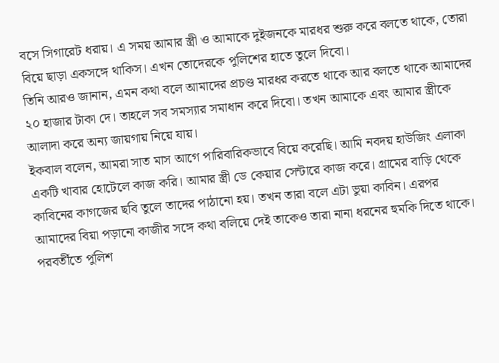বসে সিগারেট ধরায়। এ সময় আমার স্ত্রী ও আমাকে দুইজনকে মারধর শুরু করে বলতে থাকে, তোরা বিয়ে ছাড়া একসঙ্গে থাকিস। এখন তোদেরকে পুলিশের হাতে তুলে দিবো।
তিনি আরও জানান, এমন কথা বলে আমাদের প্রচণ্ড মারধর করতে থাকে আর বলতে থাকে আমাদের ২০ হাজার টাকা দে। তাহলে সব সমস্যার সমাধান করে দিবো। তখন আমাকে এবং আমার স্ত্রীকে আলাদা করে অন্য জায়গায় নিয়ে যায়।
ইকবাল বলেন, আমরা সাত মাস আগে পারিবারিকভাবে বিয়ে করেছি। আমি নবদয় হাউজিং এলাকা একটি খাবার হোটেলে কাজ করি। আমার স্ত্রী ডে কেয়ার সেন্টারে কাজ করে। গ্রামের বাড়ি থেকে কাবিনের কাগজের ছবি তুলে তাদের পাঠানো হয়। তখন তারা বলে এটা ভুয়া কাবিন। এরপর আমাদের বিয়া পড়ানো কাজীর সঙ্গে কথা বলিয়ে দেই তাকেও তারা নানা ধরনের হুমকি দিতে থাকে। পরবর্তীতে পুলিশ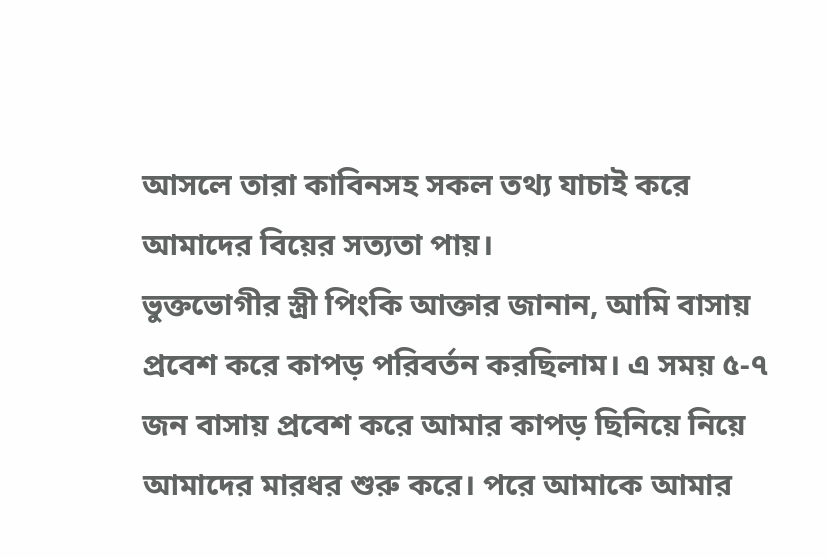আসলে তারা কাবিনসহ সকল তথ্য যাচাই করে আমাদের বিয়ের সত্যতা পায়।
ভুক্তভোগীর স্ত্রী পিংকি আক্তার জানান, আমি বাসায় প্রবেশ করে কাপড় পরিবর্তন করছিলাম। এ সময় ৫-৭ জন বাসায় প্রবেশ করে আমার কাপড় ছিনিয়ে নিয়ে আমাদের মারধর শুরু করে। পরে আমাকে আমার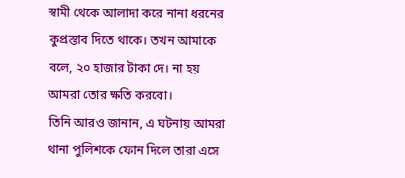স্বামী থেকে আলাদা করে নানা ধরনের কুপ্রস্তাব দিতে থাকে। তখন আমাকে বলে, ২০ হাজার টাকা দে। না হয় আমরা তোর ক্ষতি করবো।
তিনি আরও জানান, এ ঘটনায় আমরা থানা পুলিশকে ফোন দিলে তারা এসে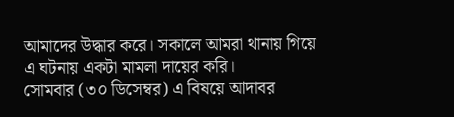আমাদের উদ্ধার করে। সকালে আমরা থানায় গিয়ে এ ঘটনায় একটা মামলা দায়ের করি।
সোমবার (৩০ ডিসেম্বর) এ বিষয়ে আদাবর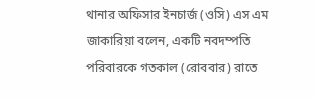থানার অফিসার ইনচার্জ (ওসি) এস এম জাকারিয়া বলেন, একটি নবদম্পতি পরিবারকে গতকাল (রোববার) রাতে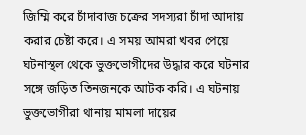জিম্মি করে চাঁদাবাজ চক্রের সদস্যরা চাঁদা আদায় করার চেষ্টা করে। এ সময় আমরা খবর পেয়ে ঘটনাস্থল থেকে ভুক্তভোগীদের উদ্ধার করে ঘটনার সঙ্গে জড়িত তিনজনকে আটক করি। এ ঘটনায় ভুক্তভোগীরা থানায় মামলা দায়ের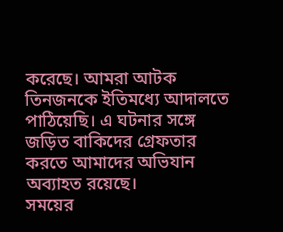করেছে। আমরা আটক তিনজনকে ইতিমধ্যে আদালতে পাঠিয়েছি। এ ঘটনার সঙ্গে জড়িত বাকিদের গ্রেফতার করতে আমাদের অভিযান অব্যাহত রয়েছে।
সময়ের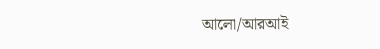আলো/আরআই